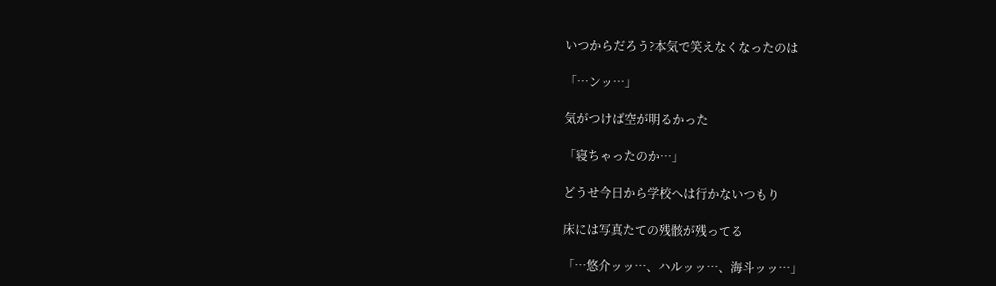いつからだろう?本気で笑えなくなったのは

「…ンッ…」

気がつけば空が明るかった

「寝ちゃったのか…」

どうせ今日から学校へは行かないつもり

床には写真たての残骸が残ってる

「…悠介ッッ…、ハルッッ…、海斗ッッ…」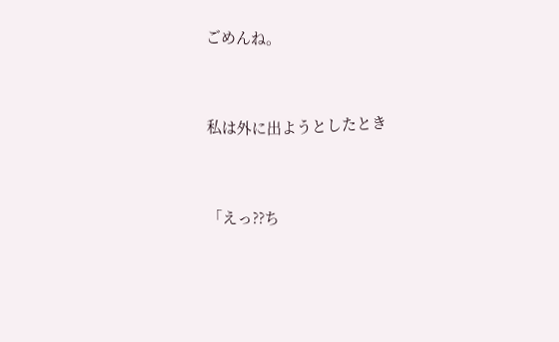ごめんね。


私は外に出ようとしたとき


「えっ??ち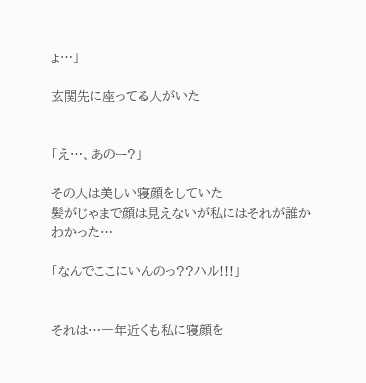ょ…」

玄関先に座ってる人がいた


「え…、あのー?」

その人は美しい寝顔をしていた
髪がじゃまで顔は見えないが私にはそれが誰かわかった…

「なんでここにいんのっ??ハル!!!」


それは…一年近くも私に寝顔を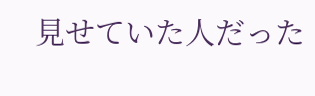見せていた人だった